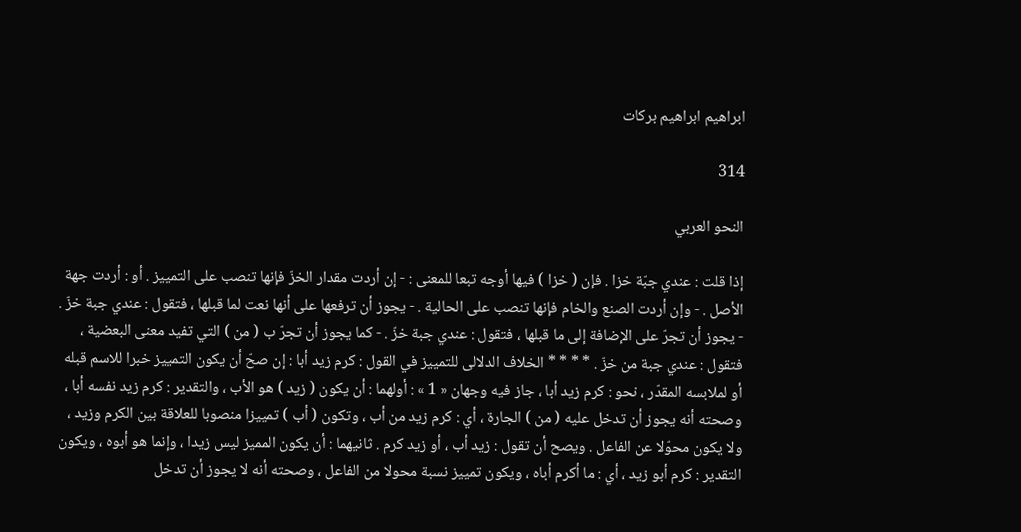ابراهيم ابراهيم بركات

314

النحو العربي

إذا قلت : عندي جبّة خزا . فإن ( خزا ) فيها أوجه تبعا للمعنى : - إن أردت مقدار الخزّ فإنها تنصب على التمييز . أو : أردت جهة الأصل . - وإن أردت الصنع والخام فإنها تنصب على الحالية . - يجوز أن ترفعها على أنها نعت لما قبلها ، فتقول : عندي جبة خزّ . - يجوز أن تجرّ على الإضافة إلى ما قبلها ، فتقول : عندي جبة خزّ . - كما يجوز أن تجرّ ب ( من ) التي تفيد معنى البعضية ، فتقول : عندي جبة من خزّ . * * * * الخلاف الدلالى للتمييز في القول : كرم زيد أبا : إن صحّ أن يكون التمييز خبرا للاسم قبله أو لملابسه المقدّر ، نحو : كرم زيد أبا ، جاز فيه وجهان « 1 » : أولهما : أن يكون ( زيد ) هو الأب ، والتقدير : كرم زيد نفسه أبا ، وصحته أنه يجوز أن تدخل عليه ( من ) الجارة ، أي : كرم زيد من أب ، وتكون ( أب ) تمييزا منصوبا للعلاقة بين الكرم وزيد ، ولا يكون محوّلا عن الفاعل . ويصح أن تقول : زيد أب ، أو زيد كرم . ثانيهما : أن يكون المميز ليس زيدا ، وإنما هو أبوه ، ويكون التقدير : كرم أبو زيد ، أي : ما أكرم أباه ، ويكون تمييز نسبة محولا من الفاعل ، وصحته أنه لا يجوز أن تدخل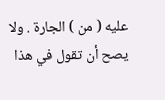عليه ( من ) الجارة . ولا يصح أن تقول في هذا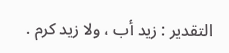التقدير : زيد أب ، ولا زيد كرم .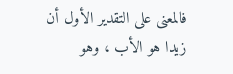فالمعنى على التقدير الأول أن زيدا هو الأب ، وهو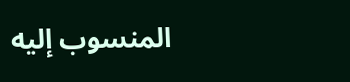المنسوب إليه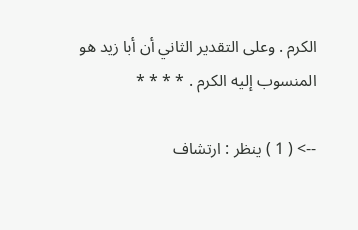الكرم . وعلى التقدير الثاني أن أبا زيد هو المنسوب إليه الكرم . * * * *

--> ( 1 ) ينظر : ارتشاف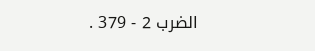الضرب 2 - 379 .